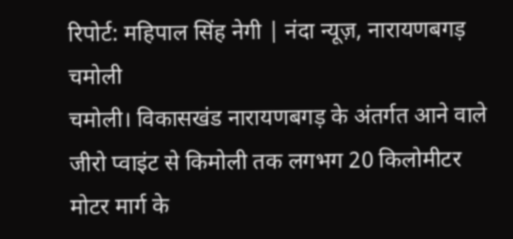रिपोर्ट: महिपाल सिंह नेगी | नंदा न्यूज़, नारायणबगड़ चमोली
चमोली। विकासखंड नारायणबगड़ के अंतर्गत आने वाले जीरो प्वाइंट से किमोली तक लगभग 20 किलोमीटर मोटर मार्ग के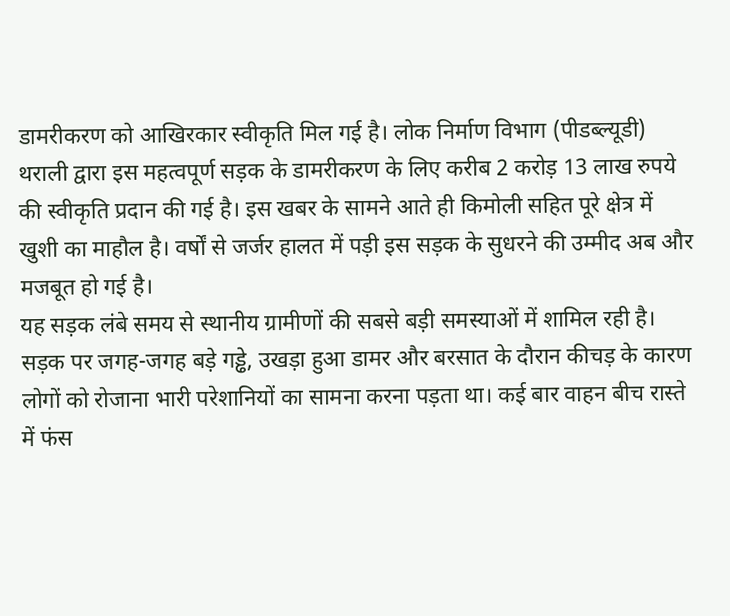डामरीकरण को आखिरकार स्वीकृति मिल गई है। लोक निर्माण विभाग (पीडब्ल्यूडी) थराली द्वारा इस महत्वपूर्ण सड़क के डामरीकरण के लिए करीब 2 करोड़ 13 लाख रुपये की स्वीकृति प्रदान की गई है। इस खबर के सामने आते ही किमोली सहित पूरे क्षेत्र में खुशी का माहौल है। वर्षों से जर्जर हालत में पड़ी इस सड़क के सुधरने की उम्मीद अब और मजबूत हो गई है।
यह सड़क लंबे समय से स्थानीय ग्रामीणों की सबसे बड़ी समस्याओं में शामिल रही है। सड़क पर जगह-जगह बड़े गड्ढे, उखड़ा हुआ डामर और बरसात के दौरान कीचड़ के कारण लोगों को रोजाना भारी परेशानियों का सामना करना पड़ता था। कई बार वाहन बीच रास्ते में फंस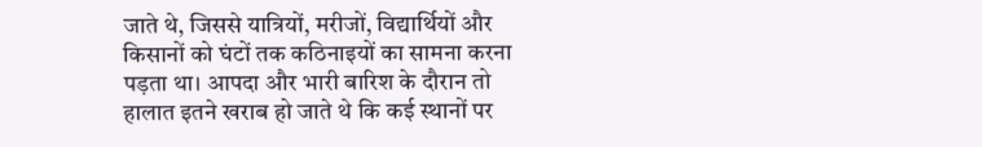जाते थे, जिससे यात्रियों, मरीजों, विद्यार्थियों और किसानों को घंटों तक कठिनाइयों का सामना करना पड़ता था। आपदा और भारी बारिश के दौरान तो हालात इतने खराब हो जाते थे कि कई स्थानों पर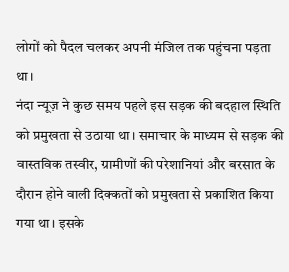लोगों को पैदल चलकर अपनी मंजिल तक पहुंचना पड़ता था।
नंदा न्यूज़ ने कुछ समय पहले इस सड़क की बदहाल स्थिति को प्रमुखता से उठाया था। समाचार के माध्यम से सड़क की वास्तविक तस्वीर, ग्रामीणों की परेशानियां और बरसात के दौरान होने वाली दिक्कतों को प्रमुखता से प्रकाशित किया गया था। इसके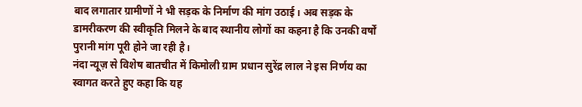बाद लगातार ग्रामीणों ने भी सड़क के निर्माण की मांग उठाई। अब सड़क के डामरीकरण की स्वीकृति मिलने के बाद स्थानीय लोगों का कहना है कि उनकी वर्षों पुरानी मांग पूरी होने जा रही है।
नंदा न्यूज़ से विशेष बातचीत में किमोली ग्राम प्रधान सुरेंद्र लाल ने इस निर्णय का स्वागत करते हुए कहा कि यह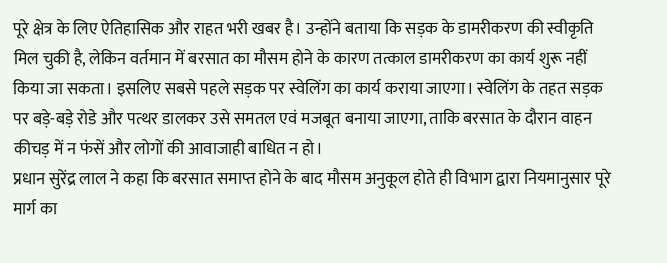पूरे क्षेत्र के लिए ऐतिहासिक और राहत भरी खबर है। उन्होंने बताया कि सड़क के डामरीकरण की स्वीकृति मिल चुकी है, लेकिन वर्तमान में बरसात का मौसम होने के कारण तत्काल डामरीकरण का कार्य शुरू नहीं किया जा सकता। इसलिए सबसे पहले सड़क पर स्वेलिंग का कार्य कराया जाएगा। स्वेलिंग के तहत सड़क पर बड़े-बड़े रोडे और पत्थर डालकर उसे समतल एवं मजबूत बनाया जाएगा, ताकि बरसात के दौरान वाहन कीचड़ में न फंसें और लोगों की आवाजाही बाधित न हो।
प्रधान सुरेंद्र लाल ने कहा कि बरसात समाप्त होने के बाद मौसम अनुकूल होते ही विभाग द्वारा नियमानुसार पूरे मार्ग का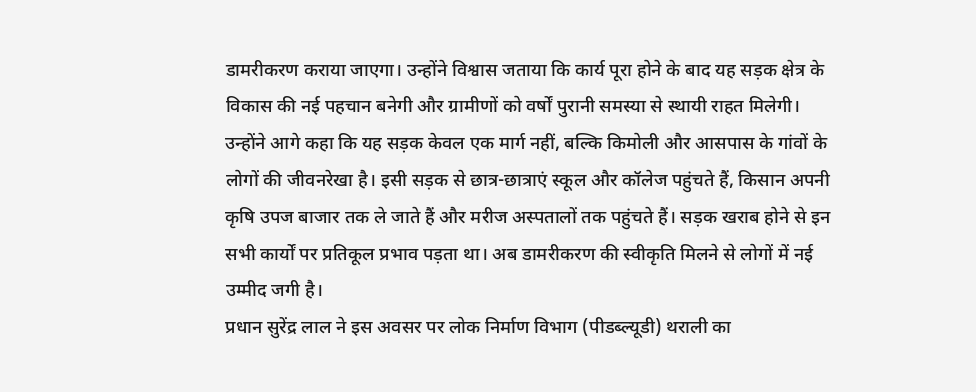डामरीकरण कराया जाएगा। उन्होंने विश्वास जताया कि कार्य पूरा होने के बाद यह सड़क क्षेत्र के विकास की नई पहचान बनेगी और ग्रामीणों को वर्षों पुरानी समस्या से स्थायी राहत मिलेगी।
उन्होंने आगे कहा कि यह सड़क केवल एक मार्ग नहीं, बल्कि किमोली और आसपास के गांवों के लोगों की जीवनरेखा है। इसी सड़क से छात्र-छात्राएं स्कूल और कॉलेज पहुंचते हैं, किसान अपनी कृषि उपज बाजार तक ले जाते हैं और मरीज अस्पतालों तक पहुंचते हैं। सड़क खराब होने से इन सभी कार्यों पर प्रतिकूल प्रभाव पड़ता था। अब डामरीकरण की स्वीकृति मिलने से लोगों में नई उम्मीद जगी है।
प्रधान सुरेंद्र लाल ने इस अवसर पर लोक निर्माण विभाग (पीडब्ल्यूडी) थराली का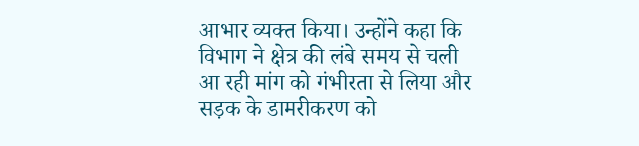आभार व्यक्त किया। उन्होंने कहा कि विभाग ने क्षेत्र की लंबे समय से चली आ रही मांग को गंभीरता से लिया और सड़क के डामरीकरण को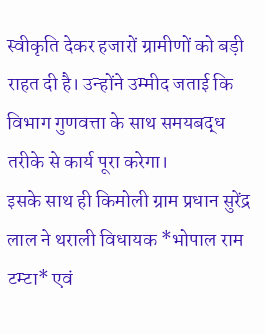स्वीकृति देकर हजारों ग्रामीणों को बड़ी राहत दी है। उन्होंने उम्मीद जताई कि विभाग गुणवत्ता के साथ समयबद्ध तरीके से कार्य पूरा करेगा।
इसके साथ ही किमोली ग्राम प्रधान सुरेंद्र लाल ने थराली विधायक *भोपाल राम टम्टा* एवं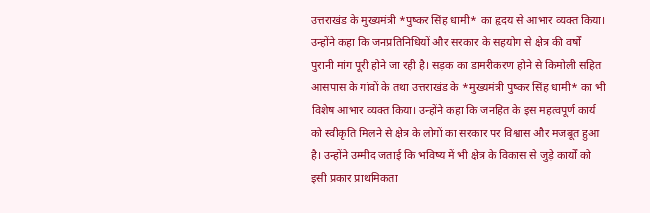उत्तराखंड के मुख्यमंत्री *पुष्कर सिंह धामी* का हृदय से आभार व्यक्त किया। उन्होंने कहा कि जनप्रतिनिधियों और सरकार के सहयोग से क्षेत्र की वर्षों पुरानी मांग पूरी होने जा रही है। सड़क का डामरीकरण होने से किमोली सहित आसपास के गांवों के तथा उत्तराखंड के *मुख्यमंत्री पुष्कर सिंह धामी* का भी विशेष आभार व्यक्त किया। उन्होंने कहा कि जनहित के इस महत्वपूर्ण कार्य को स्वीकृति मिलने से क्षेत्र के लोगों का सरकार पर विश्वास और मजबूत हुआ है। उन्होंने उम्मीद जताई कि भविष्य में भी क्षेत्र के विकास से जुड़े कार्यों को इसी प्रकार प्राथमिकता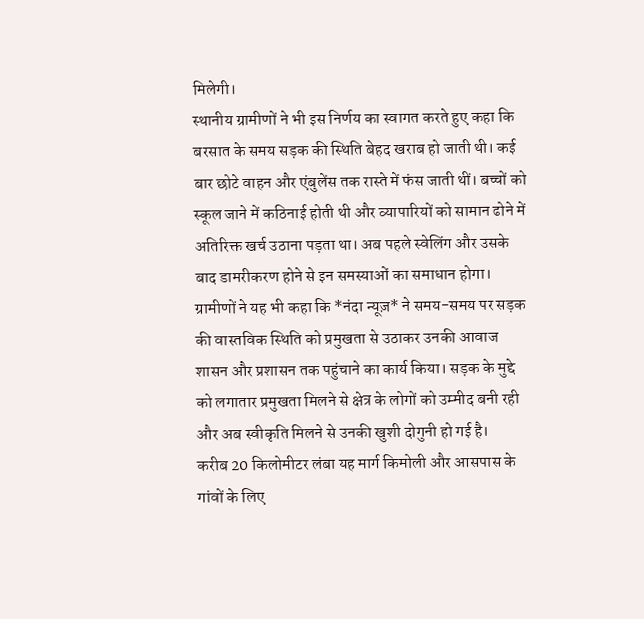मिलेगी।
स्थानीय ग्रामीणों ने भी इस निर्णय का स्वागत करते हुए कहा कि बरसात के समय सड़क की स्थिति बेहद खराब हो जाती थी। कई बार छोटे वाहन और एंबुलेंस तक रास्ते में फंस जाती थीं। बच्चों को स्कूल जाने में कठिनाई होती थी और व्यापारियों को सामान ढोने में अतिरिक्त खर्च उठाना पड़ता था। अब पहले स्वेलिंग और उसके बाद डामरीकरण होने से इन समस्याओं का समाधान होगा।
ग्रामीणों ने यह भी कहा कि *नंदा न्यूज़* ने समय-समय पर सड़क की वास्तविक स्थिति को प्रमुखता से उठाकर उनकी आवाज शासन और प्रशासन तक पहुंचाने का कार्य किया। सड़क के मुद्दे को लगातार प्रमुखता मिलने से क्षेत्र के लोगों को उम्मीद बनी रही और अब स्वीकृति मिलने से उनकी खुशी दोगुनी हो गई है।
करीब 20 किलोमीटर लंबा यह मार्ग किमोली और आसपास के गांवों के लिए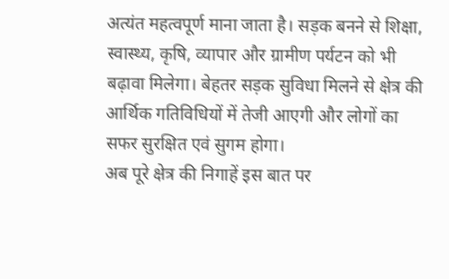अत्यंत महत्वपूर्ण माना जाता है। सड़क बनने से शिक्षा, स्वास्थ्य, कृषि, व्यापार और ग्रामीण पर्यटन को भी बढ़ावा मिलेगा। बेहतर सड़क सुविधा मिलने से क्षेत्र की आर्थिक गतिविधियों में तेजी आएगी और लोगों का सफर सुरक्षित एवं सुगम होगा।
अब पूरे क्षेत्र की निगाहें इस बात पर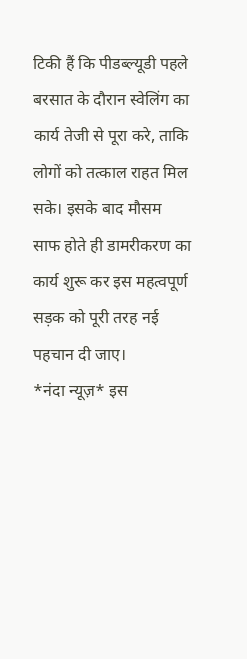टिकी हैं कि पीडब्ल्यूडी पहले बरसात के दौरान स्वेलिंग का कार्य तेजी से पूरा करे, ताकि लोगों को तत्काल राहत मिल सके। इसके बाद मौसम साफ होते ही डामरीकरण का कार्य शुरू कर इस महत्वपूर्ण सड़क को पूरी तरह नई पहचान दी जाए।
*नंदा न्यूज़* इस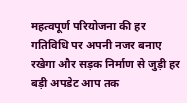महत्वपूर्ण परियोजना की हर गतिविधि पर अपनी नजर बनाए रखेगा और सड़क निर्माण से जुड़ी हर बड़ी अपडेट आप तक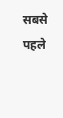सबसे पहले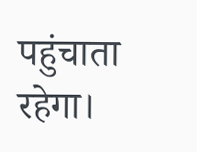पहुंचाता रहेगा।